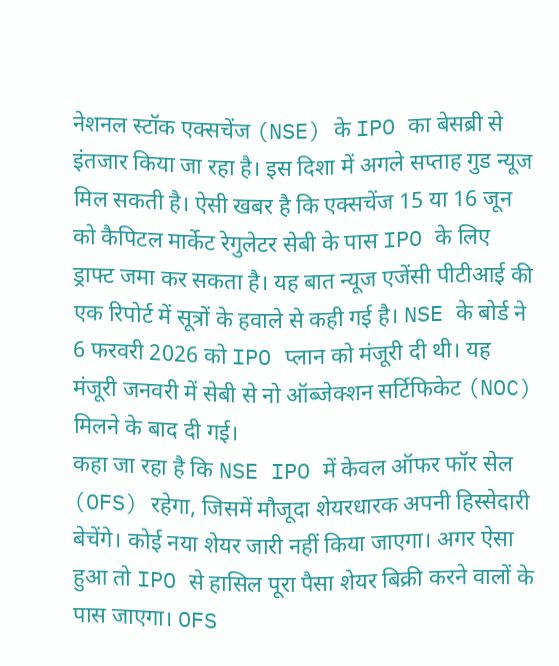नेशनल स्टॉक एक्सचेंज (NSE) के IPO का बेसब्री से इंतजार किया जा रहा है। इस दिशा में अगले सप्ताह गुड न्यूज मिल सकती है। ऐसी खबर है कि एक्सचेंज 15 या 16 जून को कैपिटल मार्केट रेगुलेटर सेबी के पास IPO के लिए ड्राफ्ट जमा कर सकता है। यह बात न्यूज एजेंसी पीटीआई की एक रिपोर्ट में सूत्रों के हवाले से कही गई है। NSE के बोर्ड ने 6 फरवरी 2026 को IPO प्लान को मंजूरी दी थी। यह मंजूरी जनवरी में सेबी से नो ऑब्जेक्शन सर्टिफिकेट (NOC) मिलने के बाद दी गई।
कहा जा रहा है कि NSE IPO में केवल ऑफर फॉर सेल (OFS) रहेगा, जिसमें मौजूदा शेयरधारक अपनी हिस्सेदारी बेचेंगे। कोई नया शेयर जारी नहीं किया जाएगा। अगर ऐसा हुआ तो IPO से हासिल पूरा पैसा शेयर बिक्री करने वालों के पास जाएगा। OFS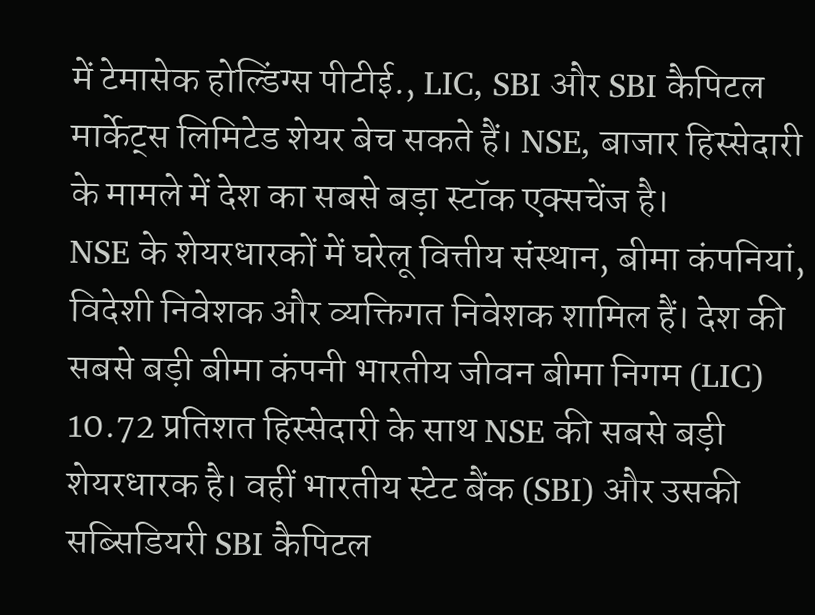में टेमासेक होल्डिंग्स पीटीई., LIC, SBI और SBI कैपिटल मार्केट्स लिमिटेड शेयर बेच सकते हैं। NSE, बाजार हिस्सेदारी के मामले में देश का सबसे बड़ा स्टॉक एक्सचेंज है।
NSE के शेयरधारकों में घरेलू वित्तीय संस्थान, बीमा कंपनियां, विदेशी निवेशक और व्यक्तिगत निवेशक शामिल हैं। देश की सबसे बड़ी बीमा कंपनी भारतीय जीवन बीमा निगम (LIC) 10.72 प्रतिशत हिस्सेदारी के साथ NSE की सबसे बड़ी शेयरधारक है। वहीं भारतीय स्टेट बैंक (SBI) और उसकी सब्सिडियरी SBI कैपिटल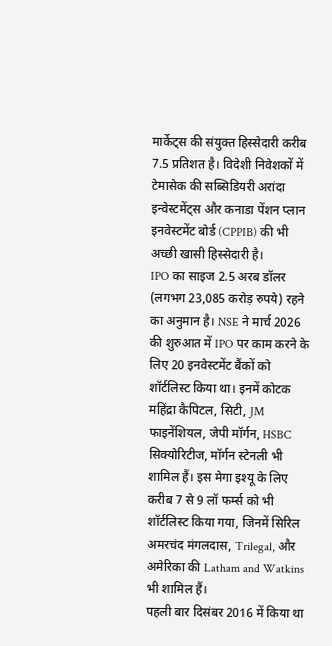मार्केट्स की संयुक्त हिस्सेदारी करीब 7.5 प्रतिशत है। विदेशी निवेशकों में टेमासेक की सब्सिडियरी अरांदा इन्वेस्टमेंट्स और कनाडा पेंशन प्लान इनवेस्टमेंट बोर्ड (CPPIB) की भी अच्छी खासी हिस्सेदारी है।
IPO का साइज 2.5 अरब डॉलर (लगभग 23,085 करोड़ रुपये) रहने का अनुमान है। NSE ने मार्च 2026 की शुरुआत में IPO पर काम करने के लिए 20 इनवेस्टमेंट बैंकों को शॉर्टलिस्ट किया था। इनमें कोटक महिंद्रा कैपिटल, सिटी, JM फाइनेंशियल, जेपी मॉर्गन, HSBC सिक्योरिटीज, मॉर्गन स्टेनली भी शामिल हैं। इस मेगा इश्यू के लिए करीब 7 से 9 लॉ फर्म्स को भी शॉर्टलिस्ट किया गया, जिनमें सिरिल अमरचंद मंगलदास, Trilegal, और अमेरिका की Latham and Watkins भी शामिल हैं।
पहली बार दिसंबर 2016 में किया था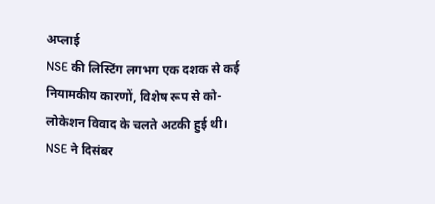अप्लाई
NSE की लिस्टिंग लगभग एक दशक से कई नियामकीय कारणों, विशेष रूप से को-लोकेशन विवाद के चलते अटकी हुई थी। NSE ने दिसंबर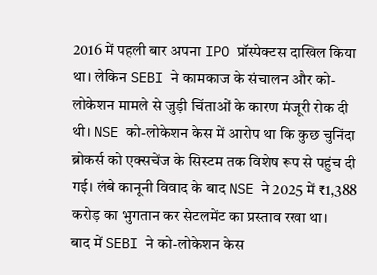2016 में पहली बार अपना IPO प्रॉस्पेक्टस दाखिल किया था। लेकिन SEBI ने कामकाज के संचालन और को-लोकेशन मामले से जुड़ी चिंताओं के कारण मंजूरी रोक दी थी। NSE को-लोकेशन केस में आरोप था कि कुछ चुनिंदा ब्रोकर्स को एक्सचेंज के सिस्टम तक विशेष रूप से पहुंच दी गई। लंबे कानूनी विवाद के बाद NSE ने 2025 में ₹1,388 करोड़ का भुगतान कर सेटलमेंट का प्रस्ताव रखा था।
बाद में SEBI ने को-लोकेशन केस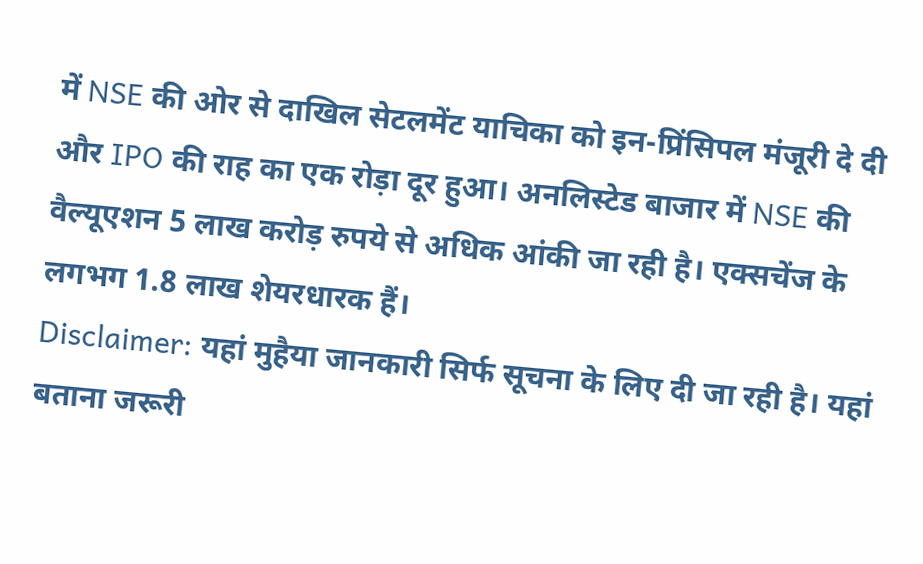में NSE की ओर से दाखिल सेटलमेंट याचिका को इन-प्रिंसिपल मंजूरी दे दी और IPO की राह का एक रोड़ा दूर हुआ। अनलिस्टेड बाजार में NSE की वैल्यूएशन 5 लाख करोड़ रुपये से अधिक आंकी जा रही है। एक्सचेंज के लगभग 1.8 लाख शेयरधारक हैं।
Disclaimer: यहां मुहैया जानकारी सिर्फ सूचना के लिए दी जा रही है। यहां बताना जरूरी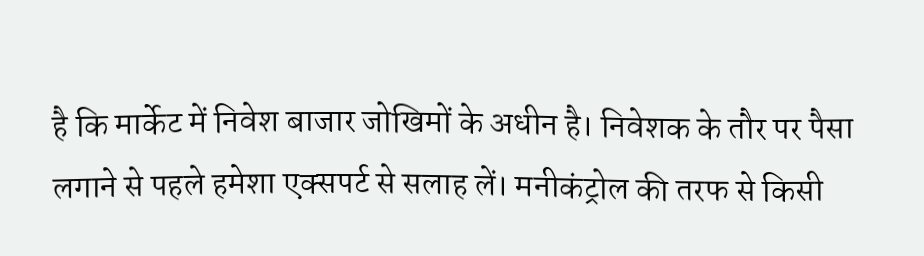है कि मार्केट में निवेश बाजार जोखिमों के अधीन है। निवेशक के तौर पर पैसा लगाने से पहले हमेशा एक्सपर्ट से सलाह लें। मनीकंट्रोल की तरफ से किसी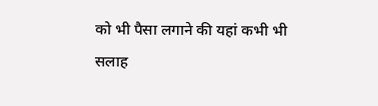को भी पैसा लगाने की यहां कभी भी सलाह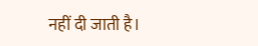नहीं दी जाती है।